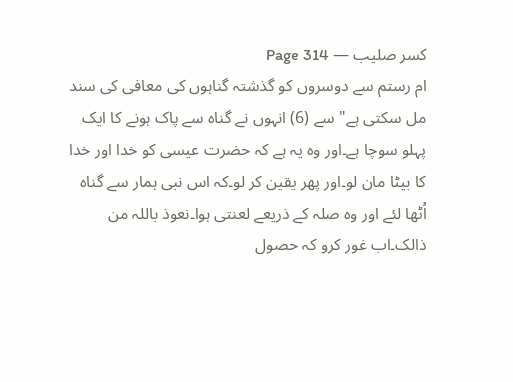کسر صلیب — Page 314
ام رستم سے دوسروں کو گذشتہ گناہوں کی معافی کی سند مل سکتی ہے" سے (6) انہوں نے گناہ سے پاک ہونے کا ایک پہلو سوچا ہے۔اور وہ یہ ہے کہ حضرت عیسی کو خدا اور خدا کا بیٹا مان لو۔اور پھر یقین کر لو۔کہ اس نبی ہمار سے گناہ اُٹھا لئے اور وہ صلہ کے ذریعے لعنتی ہوا۔نعوذ باللہ من ذالک۔اب غور کرو کہ حصول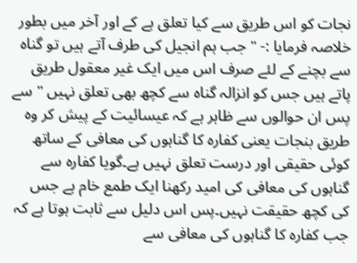نجات کو اس طریق سے کیا تعلق ہے کے اور آخر میں بطور خلاصہ فرمایا :- " جب ہم انجیل کی طرف آتے ہیں تو گناہ سے بچنے کے لئے صرف اس میں ایک غیر معقول طریق پاتے ہیں جس کو انزالہ گناہ سے کچھ بھی تعلق نہیں " سے پس ان حوالوں سے ظاہر ہے کہ عیسائیت کے پیش کر وہ طریق بنجات یعنی کفارہ کا گناہوں کی معافی کے ساتھ کوئی حقیقی اور درست تعلق نہیں ہے۔گویا کفارہ سے گناہوں کی معافی کی امید رکھنا ایک طمع خام ہے جس کی کچھ حقیقت نہیں۔پس اس دلیل سے ثابت ہوتا ہے کہ جب کفارہ کا گناہوں کی معافی سے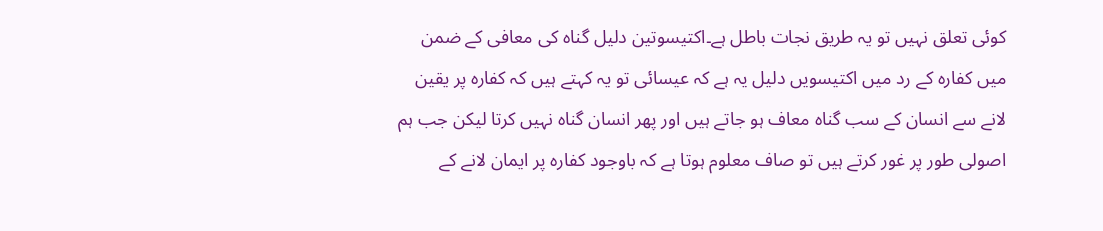کوئی تعلق نہیں تو یہ طریق نجات باطل ہے۔اکتیسوتین دلیل گناہ کی معافی کے ضمن میں کفارہ کے رد میں اکتیسویں دلیل یہ ہے کہ عیسائی تو یہ کہتے ہیں کہ کفارہ پر یقین لانے سے انسان کے سب گناہ معاف ہو جاتے ہیں اور پھر انسان گناہ نہیں کرتا لیکن جب ہم اصولی طور پر غور کرتے ہیں تو صاف معلوم ہوتا ہے کہ باوجود کفارہ پر ایمان لانے کے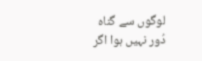لوگوں سے گناہ دُور نہیں ہوا اگر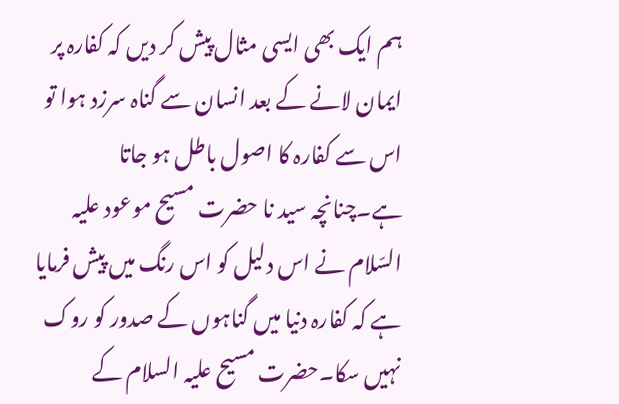ہم ایک بھی ایسی مثال پیش کر دیں کہ کفارہ پر ایمان لانے کے بعد انسان سے گناہ سرزد ہوا تو اس سے کفارہ کا اصول باطل ہو جاتا ہے۔چنانچہ سید نا حضرت مسیح موعود علیہ السّلام نے اس دلیل کو اس رنگ میں پیش فرمایا ہے کہ کفارہ دنیا میں گناہوں کے صدور کو روک نہیں سکا۔حضرت مسیح علیہ السلام کے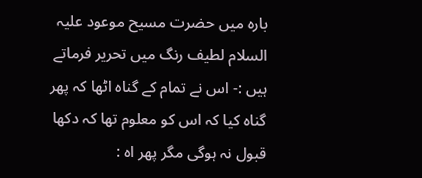بارہ میں حضرت مسیح موعود علیہ السلام لطیف رنگ میں تحریر فرماتے ہیں :- اس نے تمام کے گناہ اٹھا کہ پھر گناہ کیا کہ اس کو معلوم تھا کہ دکھا قبول نہ ہوگی مگر پھر اه :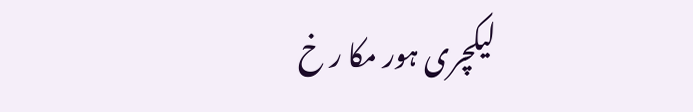لیکچری ہور مکا ر خ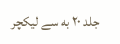جلد ۲۰ به سے لیکچر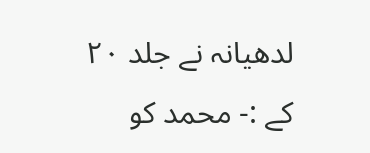لدھیانہ نے جلد ۲۰ کے :- محمد کو